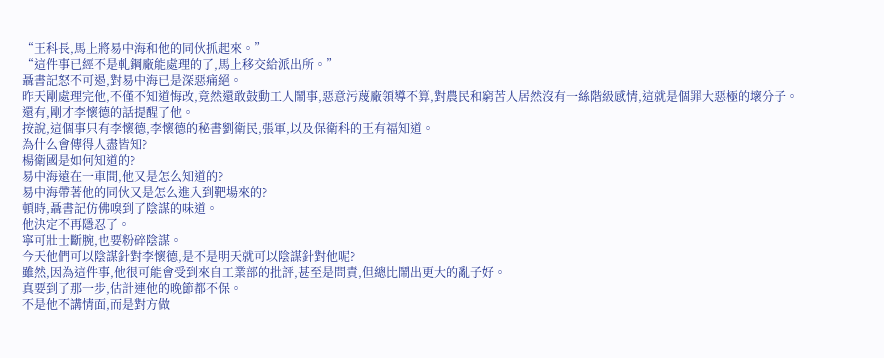“王科長,馬上將易中海和他的同伙抓起來。”
“這件事已經不是軋鋼廠能處理的了,馬上移交給派出所。”
聶書記怒不可遏,對易中海已是深惡痛絕。
昨天剛處理完他,不僅不知道悔改,竟然還敢鼓動工人鬧事,惡意污蔑廠領導不算,對農民和窮苦人居然沒有一絲階級感情,這就是個罪大惡極的壞分子。
還有,剛才李懷德的話提醒了他。
按說,這個事只有李懷德,李懷德的秘書劉衛民,張軍,以及保衛科的王有福知道。
為什么會傳得人盡皆知?
楊衛國是如何知道的?
易中海遠在一車間,他又是怎么知道的?
易中海帶著他的同伙又是怎么進入到靶場來的?
頓時,聶書記仿佛嗅到了陰謀的味道。
他決定不再隱忍了。
寧可壯士斷腕,也要粉碎陰謀。
今天他們可以陰謀針對李懷德,是不是明天就可以陰謀針對他呢?
雖然,因為這件事,他很可能會受到來自工業部的批評,甚至是問責,但總比鬧出更大的亂子好。
真要到了那一步,估計連他的晚節都不保。
不是他不講情面,而是對方做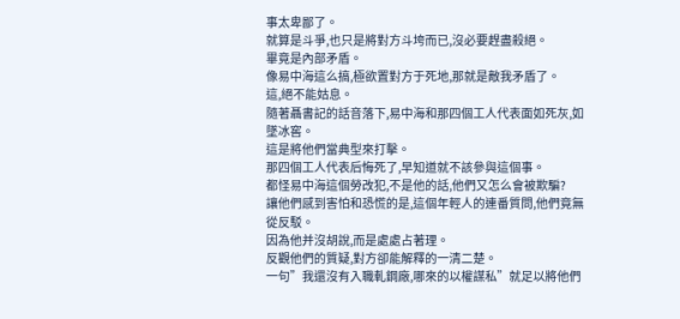事太卑鄙了。
就算是斗爭,也只是將對方斗垮而已,沒必要趕盡殺絕。
畢竟是內部矛盾。
像易中海這么搞,極欲置對方于死地,那就是敵我矛盾了。
這,絕不能姑息。
隨著聶書記的話音落下,易中海和那四個工人代表面如死灰,如墜冰窖。
這是將他們當典型來打擊。
那四個工人代表后悔死了,早知道就不該參與這個事。
都怪易中海這個勞改犯,不是他的話,他們又怎么會被欺騙?
讓他們感到害怕和恐慌的是,這個年輕人的連番質問,他們竟無從反駁。
因為他并沒胡說,而是處處占著理。
反觀他們的質疑,對方卻能解釋的一清二楚。
一句”我還沒有入職軋鋼廠,哪來的以權謀私”就足以將他們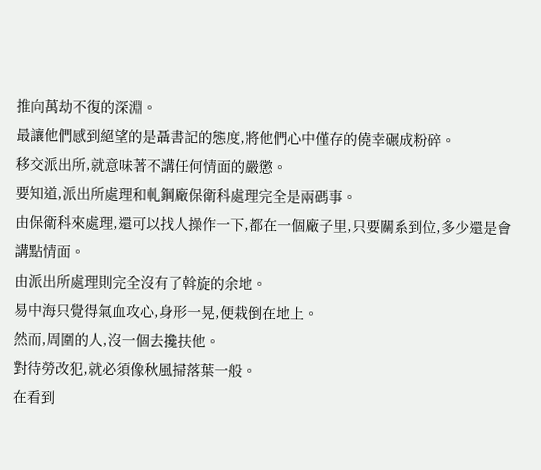推向萬劫不復的深淵。
最讓他們感到絕望的是聶書記的態度,將他們心中僅存的僥幸碾成粉碎。
移交派出所,就意味著不講任何情面的嚴懲。
要知道,派出所處理和軋鋼廠保衛科處理完全是兩碼事。
由保衛科來處理,還可以找人操作一下,都在一個廠子里,只要關系到位,多少還是會講點情面。
由派出所處理則完全沒有了斡旋的余地。
易中海只覺得氣血攻心,身形一晃,便栽倒在地上。
然而,周圍的人,沒一個去攙扶他。
對待勞改犯,就必須像秋風掃落葉一般。
在看到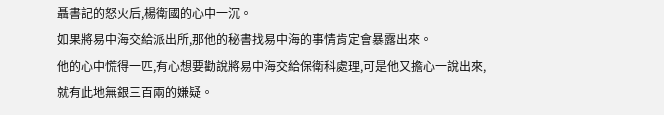聶書記的怒火后,楊衛國的心中一沉。
如果將易中海交給派出所,那他的秘書找易中海的事情肯定會暴露出來。
他的心中慌得一匹,有心想要勸說將易中海交給保衛科處理,可是他又擔心一說出來,就有此地無銀三百兩的嫌疑。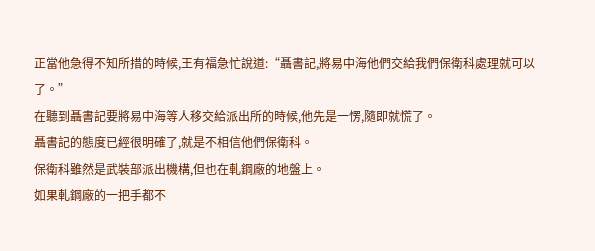正當他急得不知所措的時候,王有福急忙說道:“聶書記,將易中海他們交給我們保衛科處理就可以了。”
在聽到聶書記要將易中海等人移交給派出所的時候,他先是一愣,隨即就慌了。
聶書記的態度已經很明確了,就是不相信他們保衛科。
保衛科雖然是武裝部派出機構,但也在軋鋼廠的地盤上。
如果軋鋼廠的一把手都不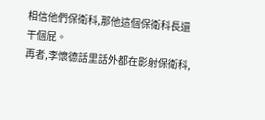相信他們保衛科,那他這個保衛科長還干個屁。
再者,李懷德話里話外都在影射保衛科,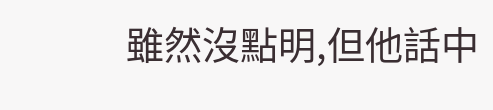雖然沒點明,但他話中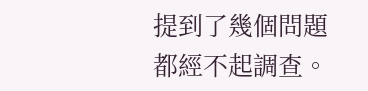提到了幾個問題都經不起調查。